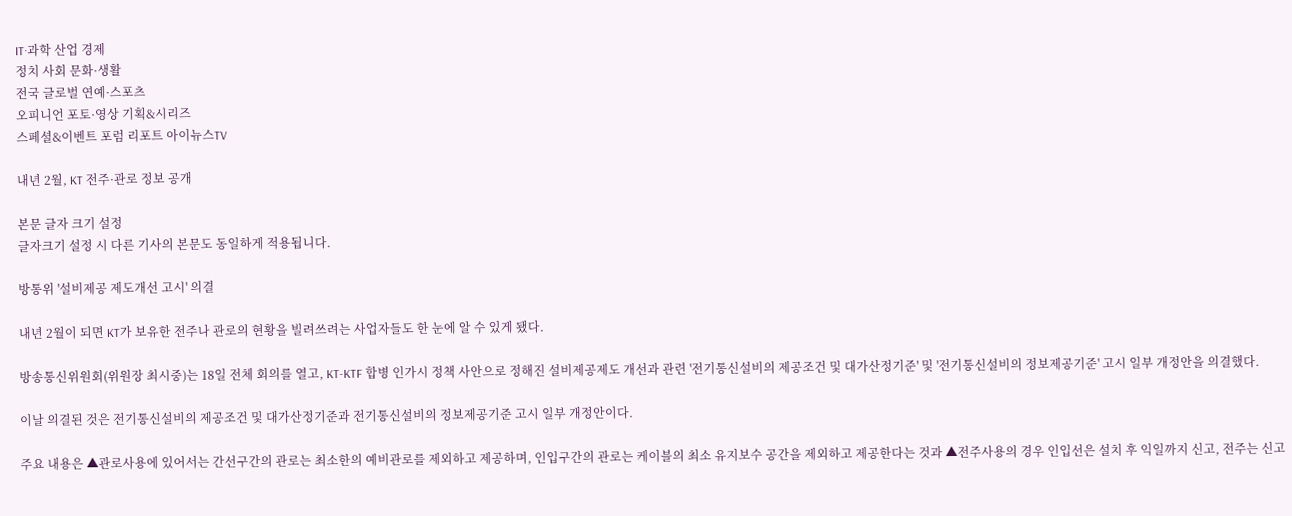IT·과학 산업 경제
정치 사회 문화·생활
전국 글로벌 연예·스포츠
오피니언 포토·영상 기획&시리즈
스페셜&이벤트 포럼 리포트 아이뉴스TV

내년 2월, KT 전주·관로 정보 공개

본문 글자 크기 설정
글자크기 설정 시 다른 기사의 본문도 동일하게 적용됩니다.

방통위 '설비제공 제도개선 고시' 의결

내년 2월이 되면 KT가 보유한 전주나 관로의 현황을 빌려쓰려는 사업자들도 한 눈에 알 수 있게 됐다.

방송통신위원회(위원장 최시중)는 18일 전체 회의를 열고, KT-KTF 합병 인가시 정책 사안으로 정해진 설비제공제도 개선과 관련 '전기통신설비의 제공조건 및 대가산정기준' 및 '전기통신설비의 정보제공기준' 고시 일부 개정안을 의결했다.

이날 의결된 것은 전기통신설비의 제공조건 및 대가산정기준과 전기통신설비의 정보제공기준 고시 일부 개정안이다.

주요 내용은 ▲관로사용에 있어서는 간선구간의 관로는 최소한의 예비관로를 제외하고 제공하며, 인입구간의 관로는 케이블의 최소 유지보수 공간을 제외하고 제공한다는 것과 ▲전주사용의 경우 인입선은 설치 후 익일까지 신고, 전주는 신고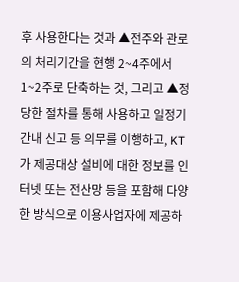후 사용한다는 것과 ▲전주와 관로의 처리기간을 현행 2~4주에서 1~2주로 단축하는 것, 그리고 ▲정당한 절차를 통해 사용하고 일정기간내 신고 등 의무를 이행하고, KT가 제공대상 설비에 대한 정보를 인터넷 또는 전산망 등을 포함해 다양한 방식으로 이용사업자에 제공하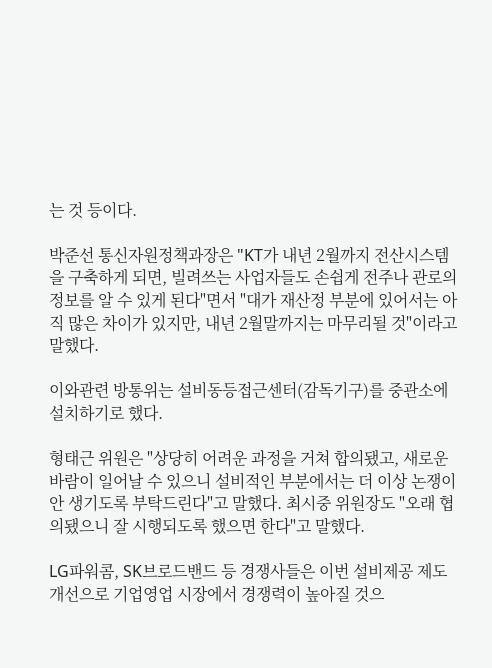는 것 등이다.

박준선 통신자원정책과장은 "KT가 내년 2월까지 전산시스템을 구축하게 되면, 빌려쓰는 사업자들도 손쉽게 전주나 관로의 정보를 알 수 있게 된다"면서 "대가 재산정 부분에 있어서는 아직 많은 차이가 있지만, 내년 2월말까지는 마무리될 것"이라고 말했다.

이와관련 방통위는 설비동등접근센터(감독기구)를 중관소에 설치하기로 했다.

형태근 위원은 "상당히 어려운 과정을 거쳐 합의됐고, 새로운 바람이 일어날 수 있으니 설비적인 부분에서는 더 이상 논쟁이 안 생기도록 부탁드린다"고 말했다. 최시중 위원장도 "오래 협의됐으니 잘 시행되도록 했으면 한다"고 말했다.

LG파워콤, SK브로드밴드 등 경쟁사들은 이번 설비제공 제도 개선으로 기업영업 시장에서 경쟁력이 높아질 것으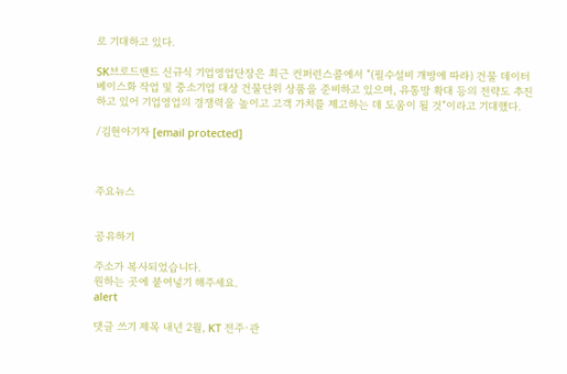로 기대하고 있다.

SK브로드밴드 신규식 기업영업단장은 최근 컨퍼런스콜에서 "(필수설비 개방에 따라) 건물 데이터베이스화 작업 및 중소기업 대상 건물단위 상품을 준비하고 있으며, 유통망 확대 등의 전략도 추진하고 있어 기업영업의 경쟁력을 높이고 고객 가치를 제고하는 데 도움이 될 것"이라고 기대했다.

/김현아기자 [email protected]



주요뉴스


공유하기

주소가 복사되었습니다.
원하는 곳에 붙여넣기 해주세요.
alert

댓글 쓰기 제목 내년 2월, KT 전주·관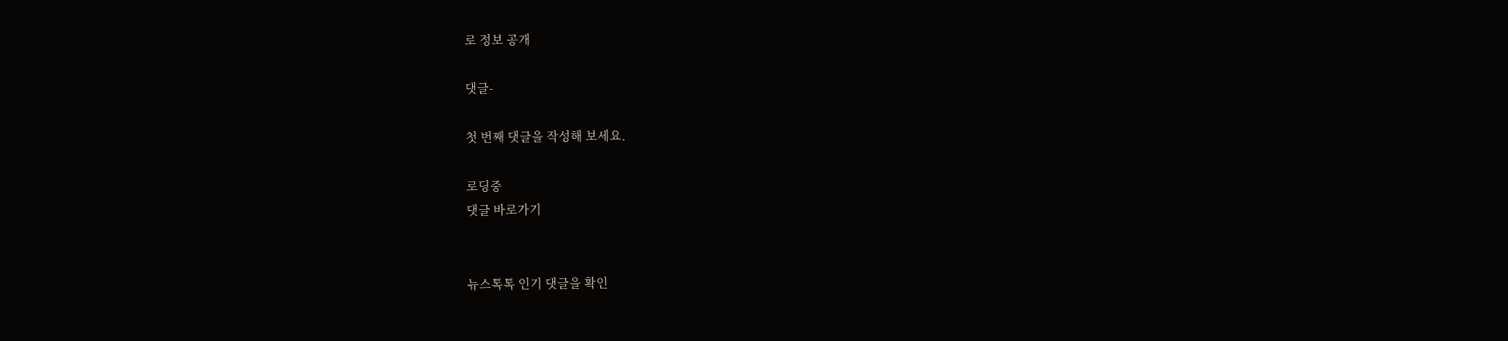로 정보 공개

댓글-

첫 번째 댓글을 작성해 보세요.

로딩중
댓글 바로가기


뉴스톡톡 인기 댓글을 확인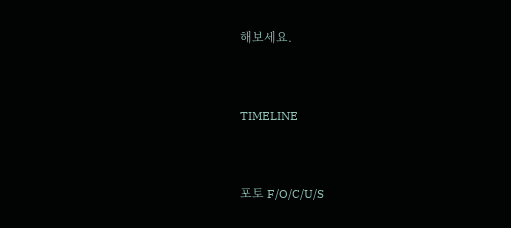해보세요.



TIMELINE



포토 F/O/C/U/S